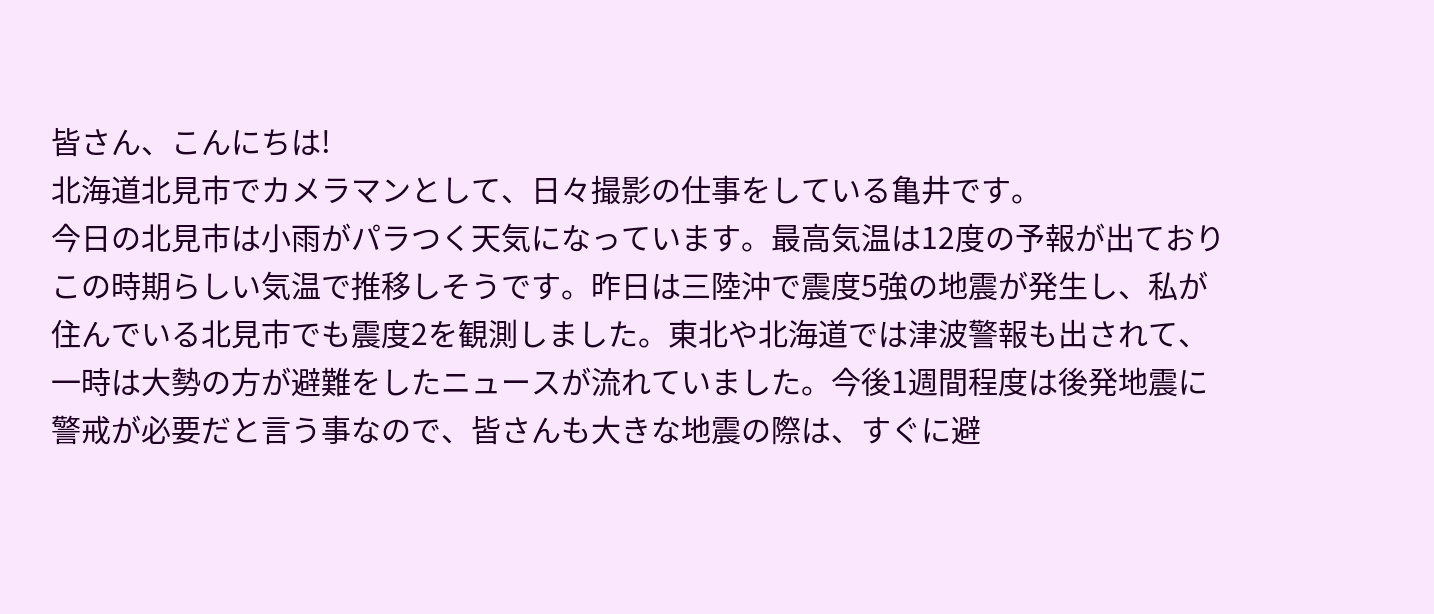皆さん、こんにちは!
北海道北見市でカメラマンとして、日々撮影の仕事をしている亀井です。
今日の北見市は小雨がパラつく天気になっています。最高気温は12度の予報が出ており
この時期らしい気温で推移しそうです。昨日は三陸沖で震度5強の地震が発生し、私が
住んでいる北見市でも震度2を観測しました。東北や北海道では津波警報も出されて、
一時は大勢の方が避難をしたニュースが流れていました。今後1週間程度は後発地震に
警戒が必要だと言う事なので、皆さんも大きな地震の際は、すぐに避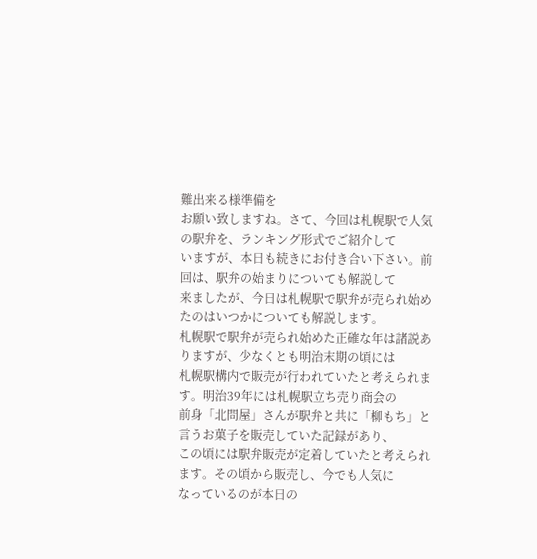難出来る様準備を
お願い致しますね。さて、今回は札幌駅で人気の駅弁を、ランキング形式でご紹介して
いますが、本日も続きにお付き合い下さい。前回は、駅弁の始まりについても解説して
来ましたが、今日は札幌駅で駅弁が売られ始めたのはいつかについても解説します。
札幌駅で駅弁が売られ始めた正確な年は諸説ありますが、少なくとも明治末期の頃には
札幌駅構内で販売が行われていたと考えられます。明治39年には札幌駅立ち売り商会の
前身「北問屋」さんが駅弁と共に「柳もち」と言うお菓子を販売していた記録があり、
この頃には駅弁販売が定着していたと考えられます。その頃から販売し、今でも人気に
なっているのが本日の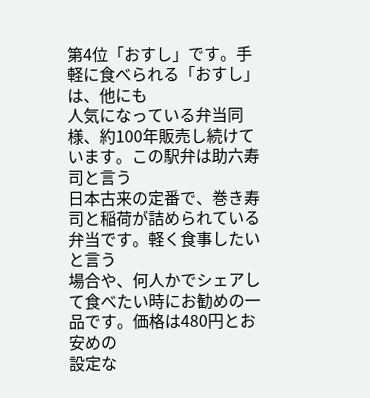第4位「おすし」です。手軽に食べられる「おすし」は、他にも
人気になっている弁当同様、約100年販売し続けています。この駅弁は助六寿司と言う
日本古来の定番で、巻き寿司と稲荷が詰められている弁当です。軽く食事したいと言う
場合や、何人かでシェアして食べたい時にお勧めの一品です。価格は480円とお安めの
設定な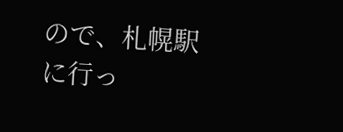ので、札幌駅に行っ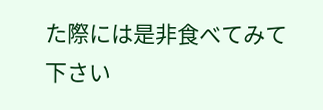た際には是非食べてみて下さい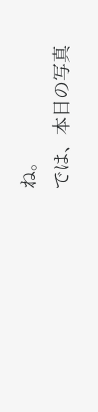ね。
では、本日の写真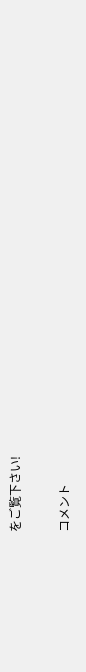をご覧下さい!

コメント